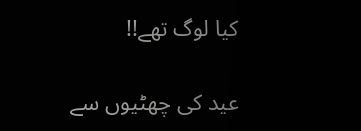کیا لوگ تھے!!

عید کی چھٹیوں سے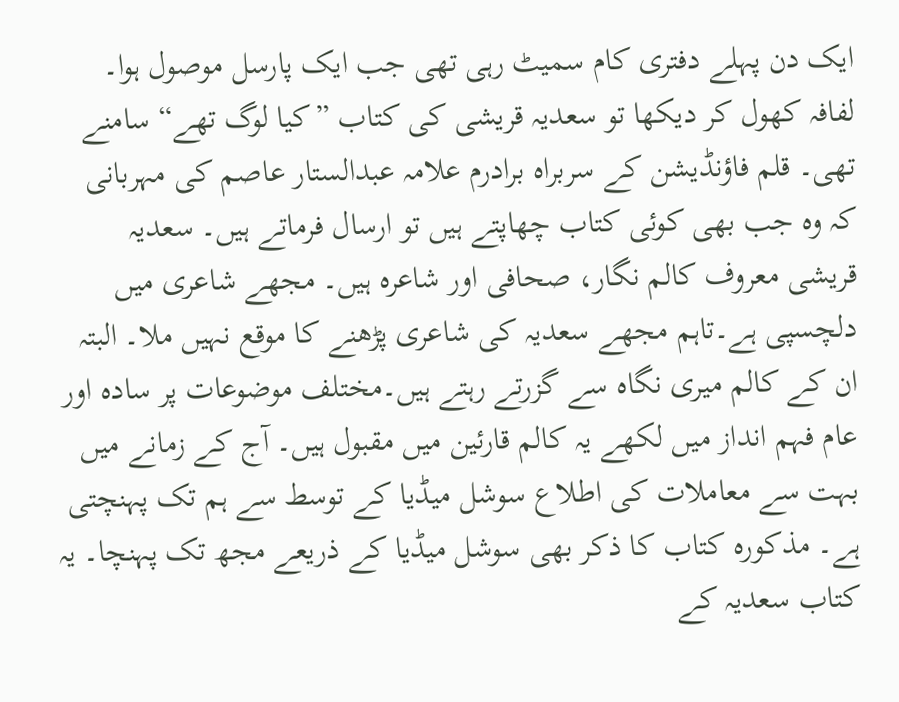ایک دن پہلے دفتری کام سمیٹ رہی تھی جب ایک پارسل موصول ہوا۔ لفافہ کھول کر دیکھا تو سعدیہ قریشی کی کتاب ”کیا لوگ تھے“ سامنے تھی۔ قلم فاؤنڈیشن کے سربراہ برادرم علامہ عبدالستار عاصم کی مہربانی کہ وہ جب بھی کوئی کتاب چھاپتے ہیں تو ارسال فرماتے ہیں۔ سعدیہ قریشی معروف کالم نگار، صحافی اور شاعرہ ہیں۔ مجھے شاعری میں دلچسپی ہے۔تاہم مجھے سعدیہ کی شاعری پڑھنے کا موقع نہیں ملا۔ البتہ ان کے کالم میری نگاہ سے گزرتے رہتے ہیں۔مختلف موضوعات پر سادہ اور عام فہم انداز میں لکھے یہ کالم قارئین میں مقبول ہیں۔ آج کے زمانے میں بہت سے معاملات کی اطلاع سوشل میڈیا کے توسط سے ہم تک پہنچتی ہے۔ مذکورہ کتاب کا ذکر بھی سوشل میڈیا کے ذریعے مجھ تک پہنچا۔ یہ کتاب سعدیہ کے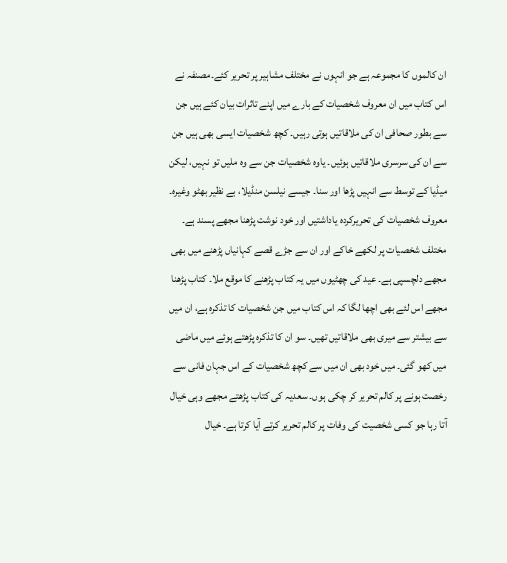ان کالموں کا مجموعہ ہے جو انہوں نے مختلف مشاہیر پر تحریر کئے۔مصنفہ نے اس کتاب میں ان معروف شخصیات کے بارے میں اپنے تاثرات بیان کئے ہیں جن سے بطور صحافی ان کی ملاقاتیں ہوتی رہیں۔ کچھ شخصیات ایسی بھی ہیں جن سے ان کی سرسری ملاقاتیں ہوئیں۔ یاوہ شخصیات جن سے وہ ملیں تو نہیں، لیکن میڈیا کے توسط سے انہیں پڑھا اور سنا۔ جیسے نیلسن منڈیلا، بے نظیر بھٹو وغیرہ۔
معروف شخصیات کی تحریرکردہ یاداشتیں اور خود نوشت پڑھنا مجھے پسند ہے۔ مختلف شخصیات پر لکھے خاکے اور ان سے جڑے قصے کہانیاں پڑھنے میں بھی مجھے دلچسپی ہے۔ عید کی چھٹیوں میں یہ کتاب پڑھنے کا موقع ملا۔ کتاب پڑھنا مجھے اس لئے بھی اچھا لگا کہ اس کتاب میں جن شخصیات کا تذکرہ ہے، ان میں سے بیشتر سے میری بھی ملاقاتیں تھیں۔ سو ان کا تذکرہ پڑھتے ہوئے میں ماضی میں کھو گئی۔ میں خود بھی ان میں سے کچھ شخصیات کے اس جہان فانی سے رخصت ہونے پر کالم تحریر کر چکی ہوں۔ سعدیہ کی کتاب پڑھتے مجھے وہی خیال آتا رہا جو کسی شخصیت کی وفات پر کالم تحریر کرتے آیا کرتا ہے۔ خیال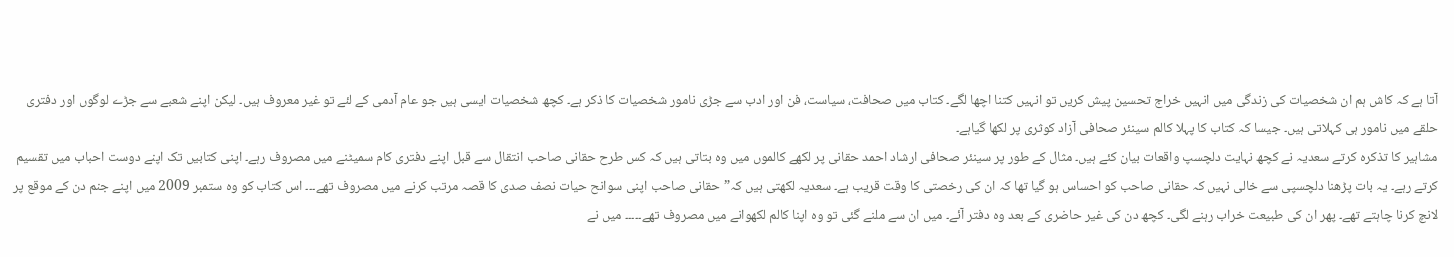آتا ہے کہ کاش ہم ان شخصیات کی زندگی میں انہیں خراج تحسین پیش کریں تو انہیں کتنا اچھا لگے۔ کتاب میں صحافت، سیاست، فن اور ادب سے جڑی نامور شخصیات کا ذکر ہے۔ کچھ شخصیات ایسی ہیں جو عام آدمی کے لئے تو غیر معروف ہیں۔ لیکن اپنے شعبے سے جڑے لوگوں اور دفتری حلقے میں نامور ہی کہلاتی ہیں۔ جیسا کہ کتاب کا پہلا کالم سینئر صحافی آزاد کوثری پر لکھا گیاہے۔
مشاہیر کا تذکرہ کرتے سعدیہ نے کچھ نہایت دلچسپ واقعات بیان کئے ہیں۔ مثال کے طور پر سینئر صحافی ارشاد احمد حقانی پر لکھے کالموں میں وہ بتاتی ہیں کہ کس طرح حقانی صاحب انتقال سے قبل اپنے دفتری کام سمیٹنے میں مصروف رہے۔ اپنی کتابیں تک اپنے دوست احباب میں تقسیم کرتے رہے۔ یہ بات پڑھنا دلچسپی سے خالی نہیں کہ حقانی صاحب کو احساس ہو گیا تھا کہ ان کی رخصتی کا وقت قریب ہے۔ سعدیہ لکھتی ہیں کہ”حقانی صاحب اپنی سوانح حیات نصف صدی کا قصہ مرتب کرنے میں مصروف تھے۔۔۔ اس کتاب کو وہ ستمبر 2009 میں اپنے جنم دن کے موقع پر لانچ کرنا چاہتے تھے۔ پھر ان کی طبیعت خراب رہنے لگی۔ کچھ دن کی غیر حاضری کے بعد وہ دفتر آئے۔ میں ان سے ملنے گئی تو وہ اپنا کالم لکھوانے میں مصروف تھے۔۔۔۔۔ میں نے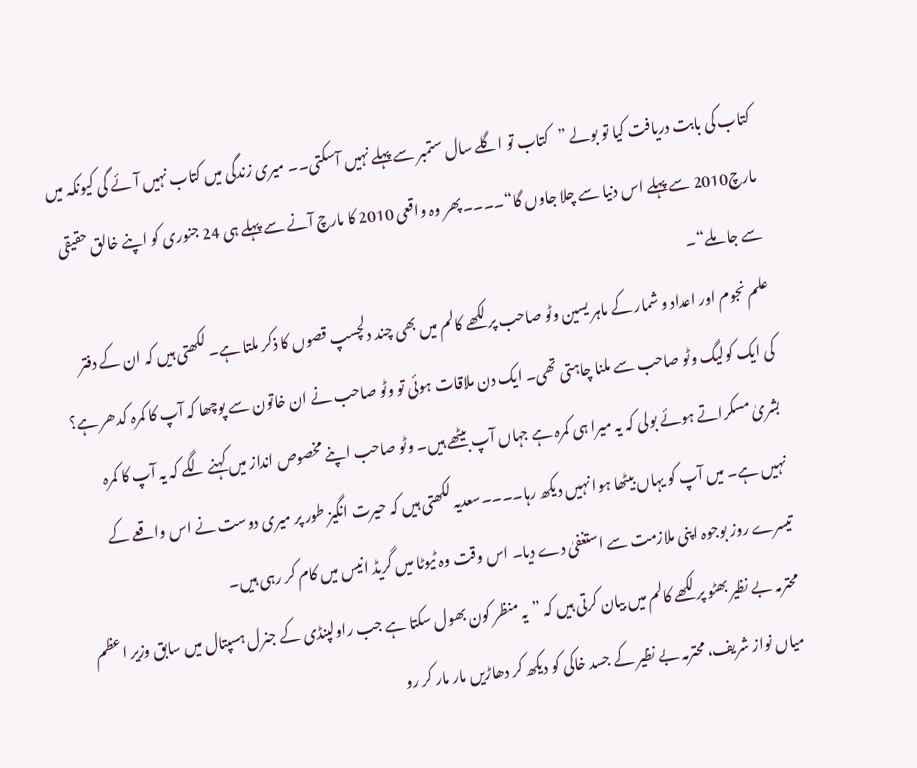کتاب کی بابت دریافت کیا تو بولے ”کتاب تو اگلے سال ستمبر سے پہلے نہیں آسکتی۔۔ میری زندگی میں کتاب نہیں آئے گی کیونکہ میں مارچ2010 سے پہلے اس دنیا سے چلا جاوں گا“۔۔۔۔پھر وہ واقعی 2010 کا مارچ آنے سے پہلے ہی 24 جنوری کو اپنے خالق حقیقی سے جا ملے“۔
علم نجوم اور اعداد و شمار کے ماہر یسین وٹو صاحب پر لکھے کالم میں بھی چند دلچسپ قصوں کا ذکر ملتا ہے۔ لکھتی ہیں کہ ان کے دفتر کی ایک کولیگ وٹو صاحب سے ملنا چاہتی تھی۔ ایک دن ملاقات ہوئی تو وٹو صاحب نے ان خاتون سے پوچھا کہ آپ کا کمرہ کدھر ہے؟ بشریٰ مسکراتے ہوئے بولی کہ یہ میرا ہی کمرہ ہے جہاں آپ بیٹھے ہیں۔ وٹو صاحب اپنے مخصوص انداز میں کہنے لگے کہ یہ آپ کا کمرہ نہیں ہے۔ میں آپ کو یہاں بیٹھا ہوا نہیں دیکھ رہا۔۔۔۔سعدیہ لکھتی ہیں کہ حیرت انگیز طور پر میری دوست نے اس واقعے کے تیسرے روز بوجوہ اپنی ملازمت سے استغفیٰ دے دیا۔ اس وقت وہ ٹیوٹا میں گریڈ انیس میں کام کر رہی ہیں۔
محترمہ بے نظیر بھٹو پر لکھے کالم میں بیان کرتی ہیں کہ ”یہ منظر کون بھول سکتا ہے جب راولپنڈی کے جنرل ہسپتال میں سابق وزیر اعظم میاں نواز شریف، محترمہ بے نظیر کے جسد خاکی کو دیکھ کر دھاڑیں مار مار کر رو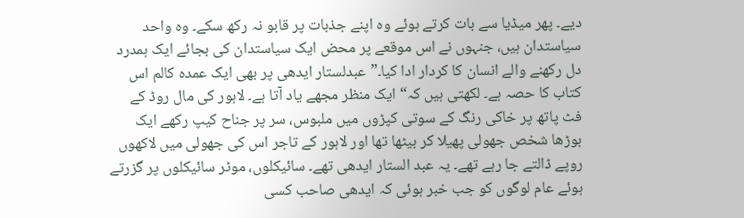دیے۔ پھر میڈیا سے بات کرتے ہوئے وہ اپنے جذبات پر قابو نہ رکھ سکے۔ وہ واحد سیاستدان ہیں، جنہوں نے اس موقعے پر محض ایک سیاستدان کی بجائے ایک ہمدرد دل رکھنے والے انسان کا کردار ادا کیا۔”عبدلستار ایدھی پر بھی ایک عمدہ کالم اس کتاب کا حصہ ہے۔ لکھتی ہیں کہ“ ایک منظر مجھے یاد آتا ہے۔ لاہور کی مال روڈ کے فٹ پاتھ پر خاکی رنگ کے سوتی کپڑوں میں ملبوس، سر پر جناح کیپ رکھے ایک بوڑھا شخص جھولی پھیلا کر بیٹھا تھا اور لاہور کے تاجر اس کی جھولی میں لاکھوں روپے ڈالتے جا رہے تھے۔ یہ عبد الستار ایدھی تھے۔ سائیکلوں، موٹر سائیکلوں پر گزرتے ہوئے عام لوگوں کو جب خبر ہوئی کہ ایدھی صاحب کسی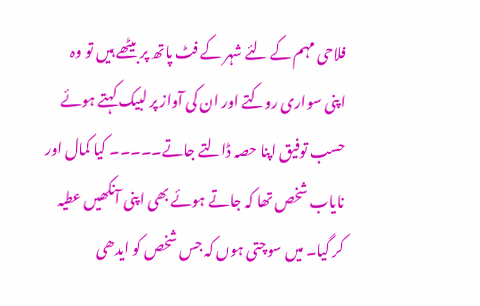فلاحی مہم کے لئے شہر کے فٹ پاتھ پر بیٹھے ہیں تو وہ اپنی سواری روکتے اور ان کی آواز پر لبیک کہتے ہوئے حسب توفیق اپنا حصہ ڈالتے جاتے۔۔۔۔۔ کیا کمال اور نایاب شخص تھا کہ جاتے ہوئے بھی اپنی آنکھیں عطیہ کر گیا۔ میں سوچتی ہوں کہ جس شخص کو ایدھی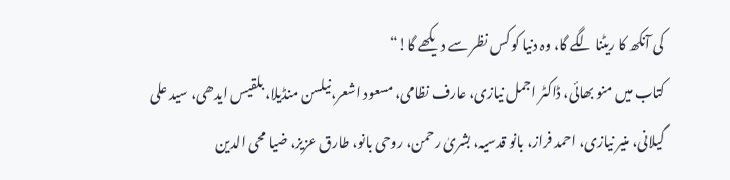کی آنکھ کا ریٹنا لگے گا، وہ دنیا کو کس نظر سے دیکھے گا!“
کتاب میں منو بھائی، ڈاکٹر اجمل نیازی، عارف نظامی، مسعود اشعر،نیلسن منڈیلا، بلقیس ایدھی، سید علی گیلانی، منیر نیازی، احمد فراز، بانو قدسیہ، بشریٰ رحمن، روحی بانو، طارق عزیز، ضیا محی الدین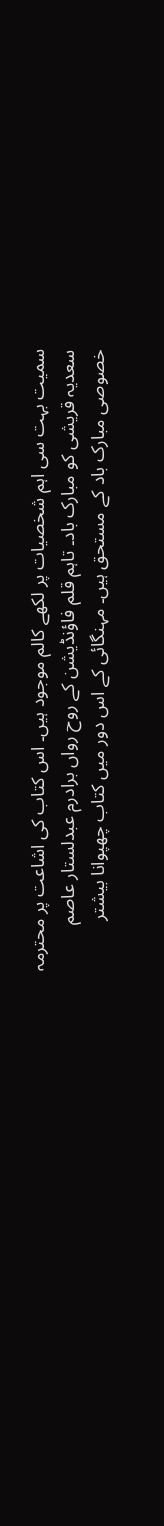سمیت بہت سی اہم شخصیات پر لکھے کالم موجود ہیں۔ اس کتاب کی اشاعت پر محترمہ سعدیہ قریشی کو مبارک باد۔ تاہم قلم فاؤنڈیشن کے روح رواں برادرم عبدلستار عاصم خصوصی مبارک باد کے مستحق ہیں۔ مہنگائی کے اس دور میں کتاب چھپوانا بیشتر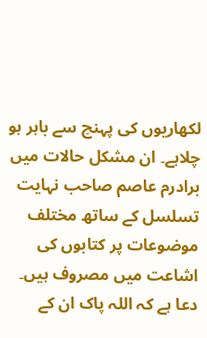لکھاریوں کی پہنچ سے باہر ہو چلاہے۔ ان مشکل حالات میں برادرم عاصم صاحب نہایت تسلسل کے ساتھ مختلف موضوعات پر کتابوں کی اشاعت میں مصروف ہیں۔ دعا ہے کہ اللہ پاک ان کے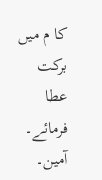کا م میں برکت عطا فرمائے۔ آمین۔